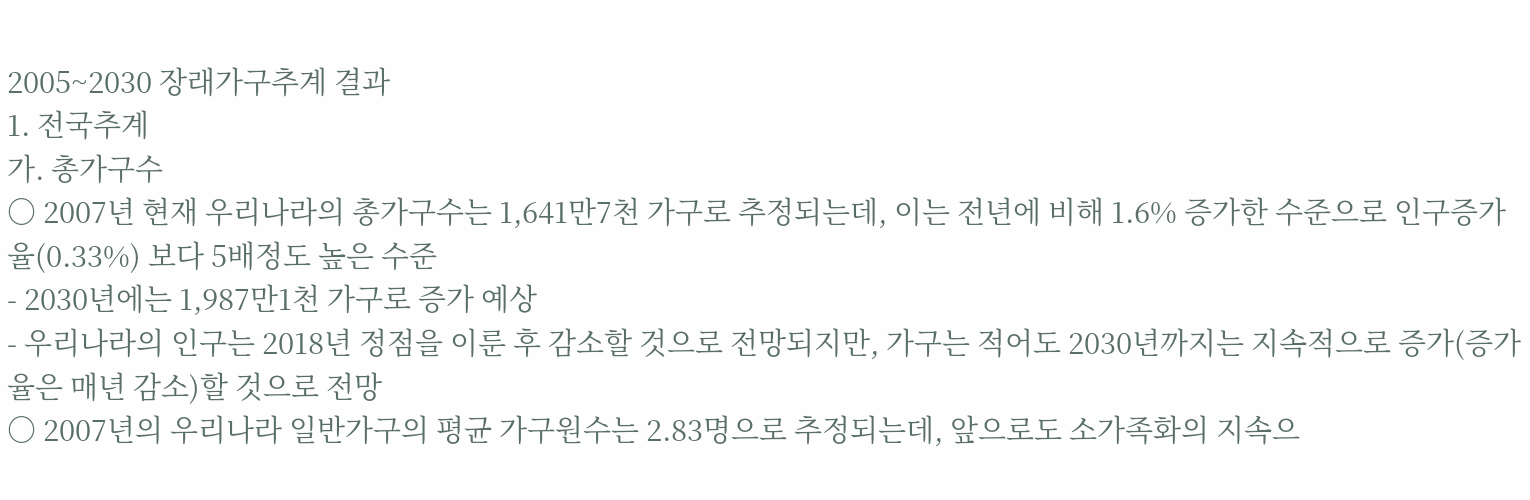2005~2030 장래가구추계 결과
1. 전국추계
가. 총가구수
○ 2007년 현재 우리나라의 총가구수는 1,641만7천 가구로 추정되는데, 이는 전년에 비해 1.6% 증가한 수준으로 인구증가율(0.33%) 보다 5배정도 높은 수준
- 2030년에는 1,987만1천 가구로 증가 예상
- 우리나라의 인구는 2018년 정점을 이룬 후 감소할 것으로 전망되지만, 가구는 적어도 2030년까지는 지속적으로 증가(증가율은 매년 감소)할 것으로 전망
○ 2007년의 우리나라 일반가구의 평균 가구원수는 2.83명으로 추정되는데, 앞으로도 소가족화의 지속으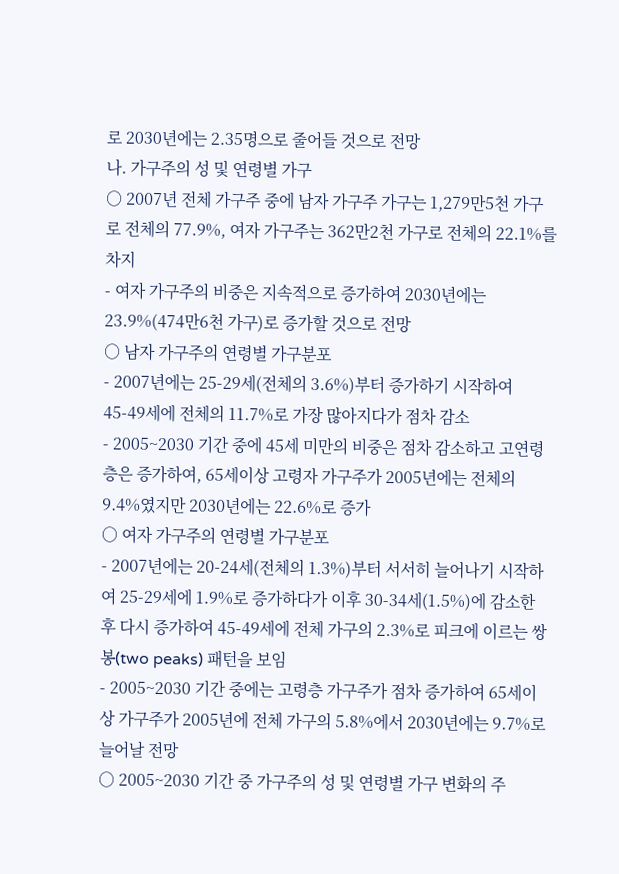로 2030년에는 2.35명으로 줄어들 것으로 전망
나. 가구주의 성 및 연령별 가구
○ 2007년 전체 가구주 중에 남자 가구주 가구는 1,279만5천 가구로 전체의 77.9%, 여자 가구주는 362만2천 가구로 전체의 22.1%를 차지
- 여자 가구주의 비중은 지속적으로 증가하여 2030년에는 23.9%(474만6천 가구)로 증가할 것으로 전망
○ 남자 가구주의 연령별 가구분포
- 2007년에는 25-29세(전체의 3.6%)부터 증가하기 시작하여 45-49세에 전체의 11.7%로 가장 많아지다가 점차 감소
- 2005~2030 기간 중에 45세 미만의 비중은 점차 감소하고 고연령층은 증가하여, 65세이상 고령자 가구주가 2005년에는 전체의 9.4%였지만 2030년에는 22.6%로 증가
○ 여자 가구주의 연령별 가구분포
- 2007년에는 20-24세(전체의 1.3%)부터 서서히 늘어나기 시작하여 25-29세에 1.9%로 증가하다가 이후 30-34세(1.5%)에 감소한 후 다시 증가하여 45-49세에 전체 가구의 2.3%로 피크에 이르는 쌍봉(two peaks) 패턴을 보임
- 2005~2030 기간 중에는 고령층 가구주가 점차 증가하여 65세이상 가구주가 2005년에 전체 가구의 5.8%에서 2030년에는 9.7%로 늘어날 전망
○ 2005~2030 기간 중 가구주의 성 및 연령별 가구 변화의 주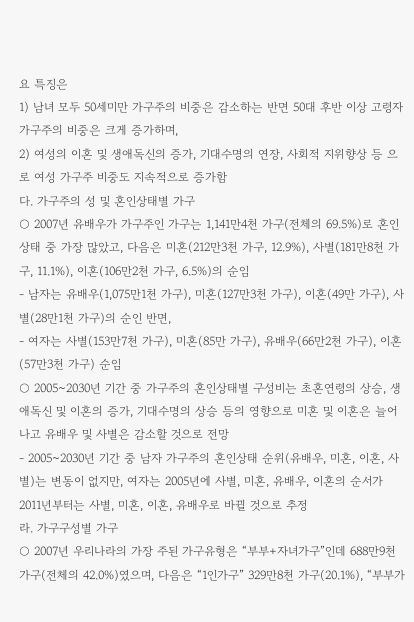요 특징은
1) 남녀 모두 50세미만 가구주의 비중은 감소하는 반면 50대 후반 이상 고령자 가구주의 비중은 크게 증가하며,
2) 여성의 이혼 및 생애독신의 증가, 기대수명의 연장, 사회적 지위향상 등 으로 여성 가구주 비중도 지속적으로 증가함
다. 가구주의 성 및 혼인상태별 가구
○ 2007년 유배우가 가구주인 가구는 1,141만4천 가구(전체의 69.5%)로 혼인상태 중 가장 많았고, 다음은 미혼(212만3천 가구, 12.9%), 사별(181만8천 가구, 11.1%), 이혼(106만2천 가구, 6.5%)의 순임
- 남자는 유배우(1,075만1천 가구), 미혼(127만3천 가구), 이혼(49만 가구), 사별(28만1천 가구)의 순인 반면,
- 여자는 사별(153만7천 가구), 미혼(85만 가구), 유배우(66만2천 가구), 이혼(57만3천 가구) 순임
○ 2005~2030년 기간 중 가구주의 혼인상태별 구성비는 초혼연령의 상승, 생애독신 및 이혼의 증가, 기대수명의 상승 등의 영향으로 미혼 및 이혼은 늘어나고 유배우 및 사별은 감소할 것으로 전망
- 2005~2030년 기간 중 남자 가구주의 혼인상태 순위(유배우, 미혼, 이혼, 사별)는 변동이 없지만, 여자는 2005년에 사별, 미혼, 유배우, 이혼의 순서가 2011년부터는 사별, 미혼, 이혼, 유배우로 바뀔 것으로 추정
라. 가구구성별 가구
○ 2007년 우리나라의 가장 주된 가구유형은 “부부+자녀가구”인데 688만9천 가구(전체의 42.0%)였으며, 다음은 “1인가구” 329만8천 가구(20.1%), “부부가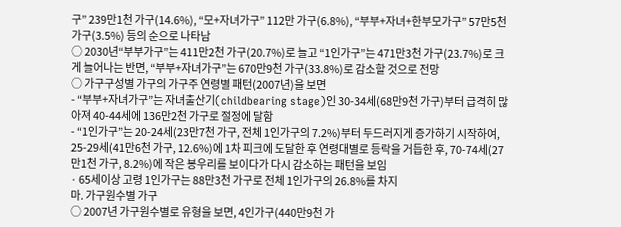구” 239만1천 가구(14.6%), “모+자녀가구” 112만 가구(6.8%), “부부+자녀+한부모가구” 57만5천 가구(3.5%) 등의 순으로 나타남
○ 2030년“부부가구”는 411만2천 가구(20.7%)로 늘고 “1인가구”는 471만3천 가구(23.7%)로 크게 늘어나는 반면, “부부+자녀가구”는 670만9천 가구(33.8%)로 감소할 것으로 전망
○ 가구구성별 가구의 가구주 연령별 패턴(2007년)을 보면
- “부부+자녀가구”는 자녀출산기(childbearing stage)인 30-34세(68만9천 가구)부터 급격히 많아져 40-44세에 136만2천 가구로 절정에 달함
- “1인가구”는 20-24세(23만7천 가구, 전체 1인가구의 7.2%)부터 두드러지게 증가하기 시작하여, 25-29세(41만6천 가구, 12.6%)에 1차 피크에 도달한 후 연령대별로 등락을 거듭한 후, 70-74세(27만1천 가구, 8.2%)에 작은 봉우리를 보이다가 다시 감소하는 패턴을 보임
· 65세이상 고령 1인가구는 88만3천 가구로 전체 1인가구의 26.8%를 차지
마. 가구원수별 가구
○ 2007년 가구원수별로 유형을 보면, 4인가구(440만9천 가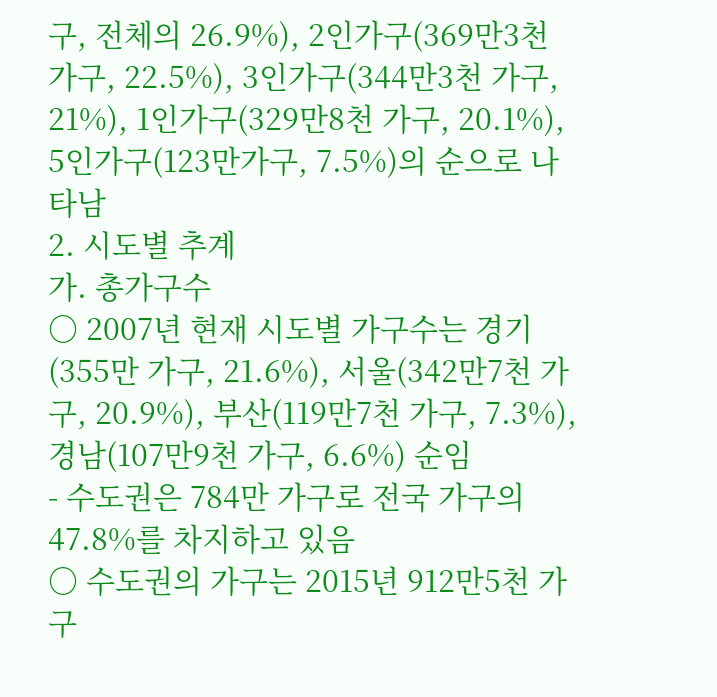구, 전체의 26.9%), 2인가구(369만3천 가구, 22.5%), 3인가구(344만3천 가구, 21%), 1인가구(329만8천 가구, 20.1%), 5인가구(123만가구, 7.5%)의 순으로 나타남
2. 시도별 추계
가. 총가구수
○ 2007년 현재 시도별 가구수는 경기(355만 가구, 21.6%), 서울(342만7천 가구, 20.9%), 부산(119만7천 가구, 7.3%), 경남(107만9천 가구, 6.6%) 순임
- 수도권은 784만 가구로 전국 가구의 47.8%를 차지하고 있음
○ 수도권의 가구는 2015년 912만5천 가구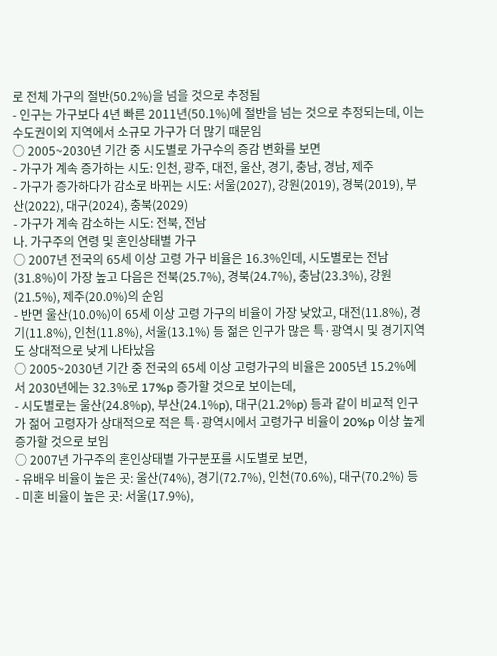로 전체 가구의 절반(50.2%)을 넘을 것으로 추정됨
- 인구는 가구보다 4년 빠른 2011년(50.1%)에 절반을 넘는 것으로 추정되는데, 이는 수도권이외 지역에서 소규모 가구가 더 많기 때문임
○ 2005~2030년 기간 중 시도별로 가구수의 증감 변화를 보면
- 가구가 계속 증가하는 시도: 인천, 광주, 대전, 울산, 경기, 충남, 경남, 제주
- 가구가 증가하다가 감소로 바뀌는 시도: 서울(2027), 강원(2019), 경북(2019), 부산(2022), 대구(2024), 충북(2029)
- 가구가 계속 감소하는 시도: 전북, 전남
나. 가구주의 연령 및 혼인상태별 가구
○ 2007년 전국의 65세 이상 고령 가구 비율은 16.3%인데, 시도별로는 전남(31.8%)이 가장 높고 다음은 전북(25.7%), 경북(24.7%), 충남(23.3%), 강원(21.5%), 제주(20.0%)의 순임
- 반면 울산(10.0%)이 65세 이상 고령 가구의 비율이 가장 낮았고, 대전(11.8%), 경기(11.8%), 인천(11.8%), 서울(13.1%) 등 젊은 인구가 많은 특·광역시 및 경기지역도 상대적으로 낮게 나타났음
○ 2005~2030년 기간 중 전국의 65세 이상 고령가구의 비율은 2005년 15.2%에서 2030년에는 32.3%로 17%p 증가할 것으로 보이는데,
- 시도별로는 울산(24.8%p), 부산(24.1%p), 대구(21.2%p) 등과 같이 비교적 인구가 젊어 고령자가 상대적으로 적은 특·광역시에서 고령가구 비율이 20%p 이상 높게 증가할 것으로 보임
○ 2007년 가구주의 혼인상태별 가구분포를 시도별로 보면,
- 유배우 비율이 높은 곳: 울산(74%), 경기(72.7%), 인천(70.6%), 대구(70.2%) 등
- 미혼 비율이 높은 곳: 서울(17.9%),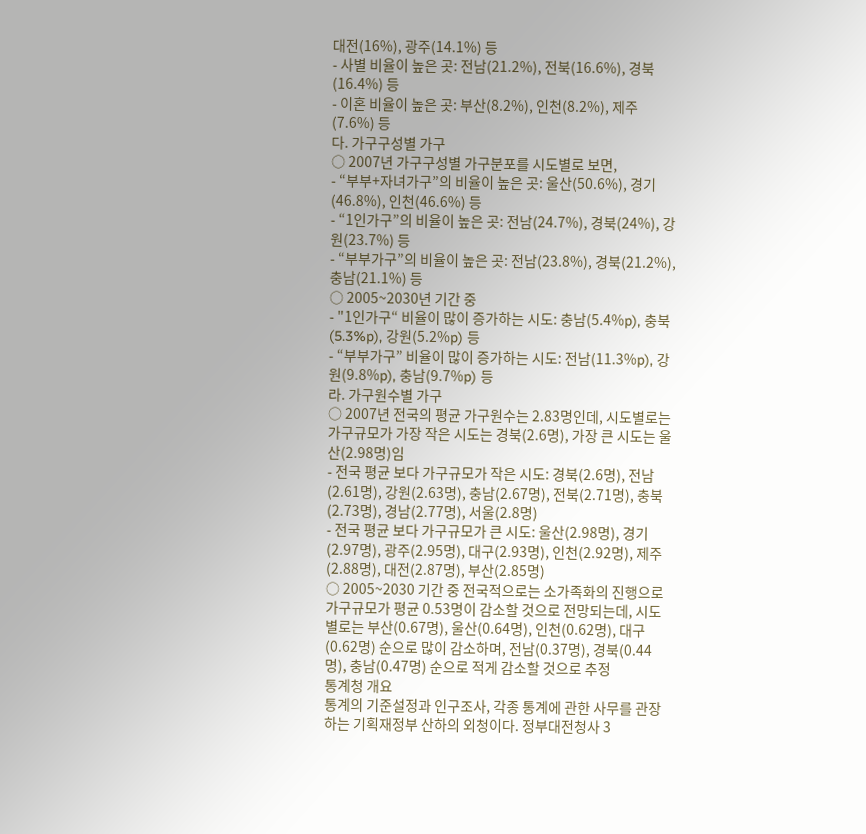대전(16%), 광주(14.1%) 등
- 사별 비율이 높은 곳: 전남(21.2%), 전북(16.6%), 경북(16.4%) 등
- 이혼 비율이 높은 곳: 부산(8.2%), 인천(8.2%), 제주(7.6%) 등
다. 가구구성별 가구
○ 2007년 가구구성별 가구분포를 시도별로 보면,
- “부부+자녀가구”의 비율이 높은 곳: 울산(50.6%), 경기(46.8%), 인천(46.6%) 등
- “1인가구”의 비율이 높은 곳: 전남(24.7%), 경북(24%), 강원(23.7%) 등
- “부부가구”의 비율이 높은 곳: 전남(23.8%), 경북(21.2%), 충남(21.1%) 등
○ 2005~2030년 기간 중
- "1인가구“ 비율이 많이 증가하는 시도: 충남(5.4%p), 충북(5.3%p), 강원(5.2%p) 등
- “부부가구” 비율이 많이 증가하는 시도: 전남(11.3%p), 강원(9.8%p), 충남(9.7%p) 등
라. 가구원수별 가구
○ 2007년 전국의 평균 가구원수는 2.83명인데, 시도별로는 가구규모가 가장 작은 시도는 경북(2.6명), 가장 큰 시도는 울산(2.98명)임
- 전국 평균 보다 가구규모가 작은 시도: 경북(2.6명), 전남(2.61명), 강원(2.63명), 충남(2.67명), 전북(2.71명), 충북(2.73명), 경남(2.77명), 서울(2.8명)
- 전국 평균 보다 가구규모가 큰 시도: 울산(2.98명), 경기(2.97명), 광주(2.95명), 대구(2.93명), 인천(2.92명), 제주(2.88명), 대전(2.87명), 부산(2.85명)
○ 2005~2030 기간 중 전국적으로는 소가족화의 진행으로 가구규모가 평균 0.53명이 감소할 것으로 전망되는데, 시도별로는 부산(0.67명), 울산(0.64명), 인천(0.62명), 대구(0.62명) 순으로 많이 감소하며, 전남(0.37명), 경북(0.44명), 충남(0.47명) 순으로 적게 감소할 것으로 추정
통계청 개요
통계의 기준설정과 인구조사, 각종 통계에 관한 사무를 관장하는 기획재정부 산하의 외청이다. 정부대전청사 3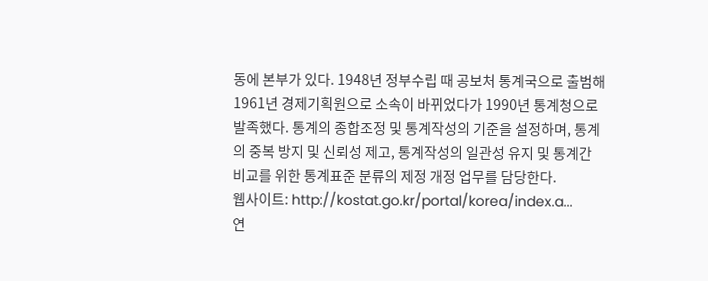동에 본부가 있다. 1948년 정부수립 때 공보처 통계국으로 출범해 1961년 경제기획원으로 소속이 바뀌었다가 1990년 통계청으로 발족했다. 통계의 종합조정 및 통계작성의 기준을 설정하며, 통계의 중복 방지 및 신뢰성 제고, 통계작성의 일관성 유지 및 통계간 비교를 위한 통계표준 분류의 제정 개정 업무를 담당한다.
웹사이트: http://kostat.go.kr/portal/korea/index.a...
연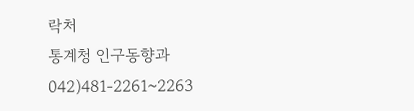락처
통계청 인구동향과 042)481-2261~2263